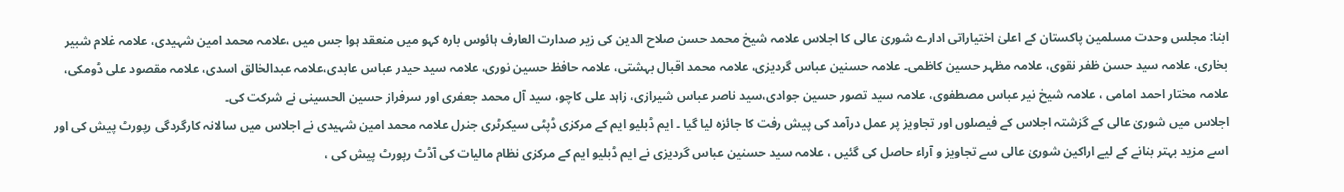ابنا: مجلس وحدت مسلمین پاکستان کے اعلیٰ اختیاراتی ادارے شوریٰ عالی کا اجلاس علامہ شیخ محمد حسن صلاح الدین کی زیر صدارت العارف ہائوس بارہ کہو میں منعقد ہوا جس میں ،علامہ محمد امین شہیدی، علامہ غلام شبیر بخاری، علامہ سید حسن ظفر نقوی، علامہ مظہر حسین کاظمی۔ علامہ حسنین عباس گردیزی، علامہ محمد اقبال بہشتی، علامہ حافظ حسین نوری، علامہ سید حیدر عباس عابدی،علامہ عبدالخالق اسدی، علامہ مقصود علی ڈومکی، علامہ مختار احمد امامی ، علامہ شیخ نیر عباس مصطفوی، علامہ سید تصور حسین جوادی،سید ناصر عباس شیرازی، زاہد علی کاچو، سید آل محمد جعفری اور سرفراز حسین الحسینی نے شرکت کی۔
اجلاس میں شوریٰ عالی کے گزشتہ اجلاس کے فیصلوں اور تجاویز پر عمل درآمد کی پیش رفت کا جائزہ لیا گیا ۔ ایم ڈبلیو ایم کے مرکزی ڈپٹی سیکرٹری جنرل علامہ محمد امین شہیدی نے اجلاس میں سالانہ کارگردگی رپورٹ پیش کی اور اسے مزید بہتر بنانے کے لیے اراکین شوریٰ عالی سے تجاویز و آراء حاصل کی گئیں ، علامہ سید حسنین عباس گردیزی نے ایم ڈبلیو ایم کے مرکزی نظام مالیات کی آڈٹ رپورٹ پیش کی ،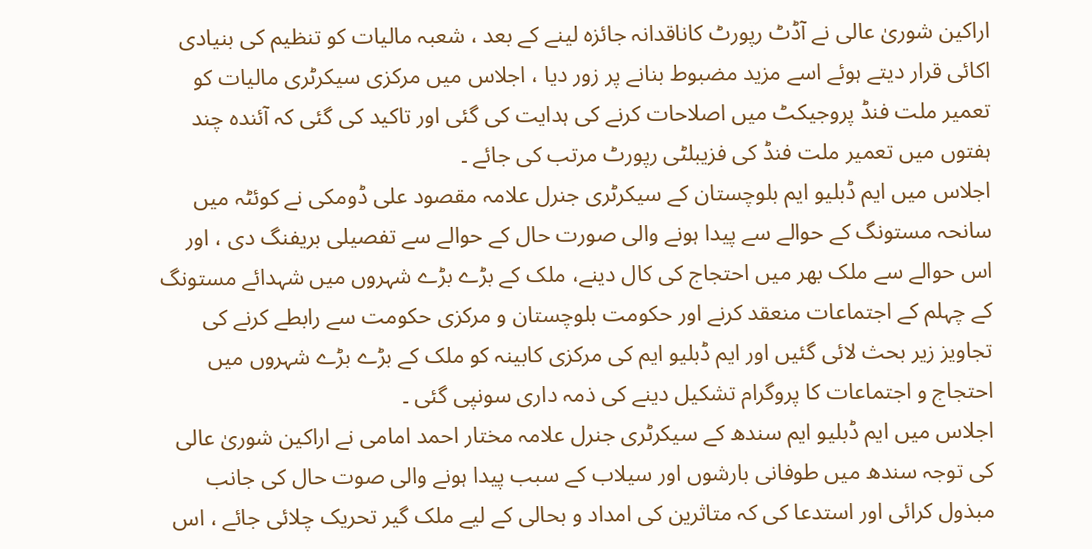اراکین شوریٰ عالی نے آڈٹ رپورٹ کاناقدانہ جائزہ لینے کے بعد ، شعبہ مالیات کو تنظیم کی بنیادی اکائی قرار دیتے ہوئے اسے مزید مضبوط بنانے پر زور دیا ، اجلاس میں مرکزی سیکرٹری مالیات کو تعمیر ملت فنڈ پروجیکٹ میں اصلاحات کرنے کی ہدایت کی گئی اور تاکید کی گئی کہ آئندہ چند ہفتوں میں تعمیر ملت فنڈ کی فزیبلٹی رپورٹ مرتب کی جائے ۔
اجلاس میں ایم ڈبلیو ایم بلوچستان کے سیکرٹری جنرل علامہ مقصود علی ڈومکی نے کوئٹہ میں سانحہ مستونگ کے حوالے سے پیدا ہونے والی صورت حال کے حوالے سے تفصیلی بریفنگ دی ، اور اس حوالے سے ملک بھر میں احتجاج کی کال دینے، ملک کے بڑے بڑے شہروں میں شہدائے مستونگ کے چہلم کے اجتماعات منعقد کرنے اور حکومت بلوچستان و مرکزی حکومت سے رابطے کرنے کی تجاویز زیر بحث لائی گئیں اور ایم ڈبلیو ایم کی مرکزی کابینہ کو ملک کے بڑے بڑے شہروں میں احتجاج و اجتماعات کا پروگرام تشکیل دینے کی ذمہ داری سونپی گئی ۔
اجلاس میں ایم ڈبلیو ایم سندھ کے سیکرٹری جنرل علامہ مختار احمد امامی نے اراکین شوریٰ عالی کی توجہ سندھ میں طوفانی بارشوں اور سیلاب کے سبب پیدا ہونے والی صوت حال کی جانب مبذول کرائی اور استدعا کی کہ متاثرین کی امداد و بحالی کے لیے ملک گیر تحریک چلائی جائے ، اس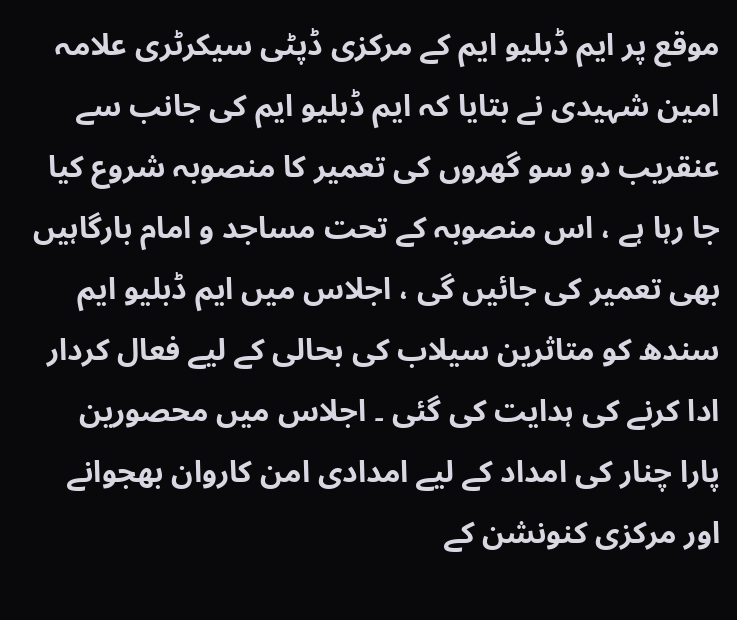موقع پر ایم ڈبلیو ایم کے مرکزی ڈپٹی سیکرٹری علامہ امین شہیدی نے بتایا کہ ایم ڈبلیو ایم کی جانب سے عنقریب دو سو گھروں کی تعمیر کا منصوبہ شروع کیا جا رہا ہے ، اس منصوبہ کے تحت مساجد و امام بارگاہیں بھی تعمیر کی جائیں گی ، اجلاس میں ایم ڈبلیو ایم سندھ کو متاثرین سیلاب کی بحالی کے لیے فعال کردار ادا کرنے کی ہدایت کی گئی ۔ اجلاس میں محصورین پارا چنار کی امداد کے لیے امدادی امن کاروان بھجوانے اور مرکزی کنونشن کے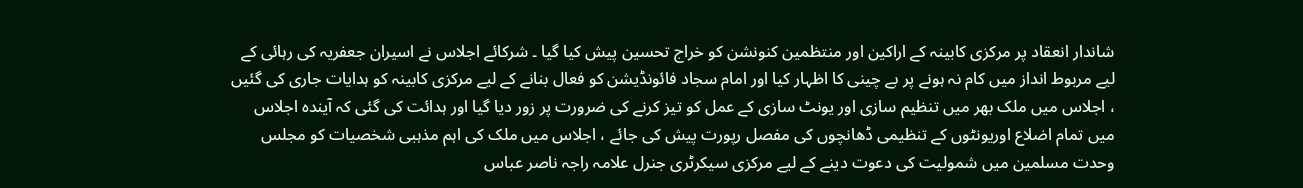شاندار انعقاد پر مرکزی کابینہ کے اراکین اور منتظمین کنونشن کو خراج تحسین پیش کیا گیا ۔ شرکائے اجلاس نے اسیران جعفریہ کی رہائی کے لیے مربوط انداز میں کام نہ ہونے پر بے چینی کا اظہار کیا اور امام سجاد فائونڈیشن کو فعال بنانے کے لیے مرکزی کابینہ کو ہدایات جاری کی گئیں ، اجلاس میں ملک بھر میں تنظیم سازی اور یونٹ سازی کے عمل کو تیز کرنے کی ضرورت پر زور دیا گیا اور ہدائت کی گئی کہ آیندہ اجلاس میں تمام اضلاع اوریونٹوں کے تنظیمی ڈھانچوں کی مفصل رپورت پیش کی جائے ، اجلاس میں ملک کی اہم مذہبی شخصیات کو مجلس وحدت مسلمین میں شمولیت کی دعوت دینے کے لیے مرکزی سیکرٹری جنرل علامہ راجہ ناصر عباس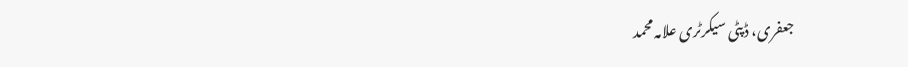جعفری، ڈپٹی سیکرٹری علامہ محمد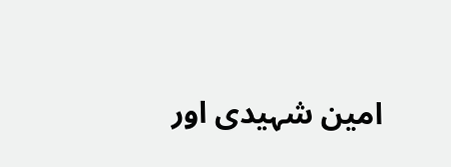امین شہیدی اور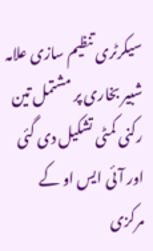سیکرٹری تنظیم سازی علامہ شبیر بخاری پر مشتمل تین رکنی کمٹی تشکیل دی گئی اور آئی ایس او کے مرکزی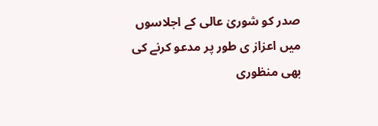صدر کو شوریٰ عالی کے اجلاسوں میں اعزاز ی طور پر مدعو کرنے کی بھی منظوری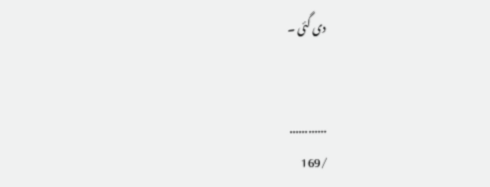دی گئی ۔


............
/169